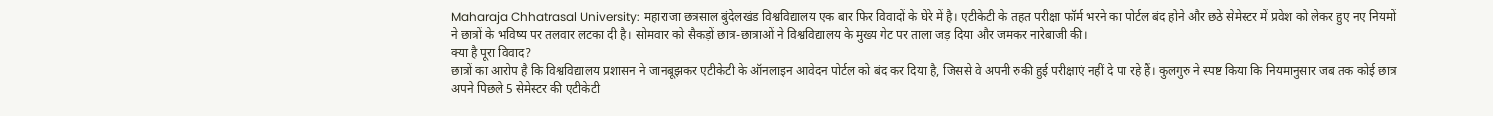Maharaja Chhatrasal University: महाराजा छत्रसाल बुंदेलखंड विश्वविद्यालय एक बार फिर विवादों के घेरे में है। एटीकेटी के तहत परीक्षा फॉर्म भरने का पोर्टल बंद होने और छठे सेमेस्टर में प्रवेश को लेकर हुए नए नियमों ने छात्रों के भविष्य पर तलवार लटका दी है। सोमवार को सैकड़ों छात्र-छात्राओं ने विश्वविद्यालय के मुख्य गेट पर ताला जड़ दिया और जमकर नारेबाजी की।
क्या है पूरा विवाद?
छात्रों का आरोप है कि विश्वविद्यालय प्रशासन ने जानबूझकर एटीकेटी के ऑनलाइन आवेदन पोर्टल को बंद कर दिया है, जिससे वे अपनी रुकी हुई परीक्षाएं नहीं दे पा रहे हैं। कुलगुरु ने स्पष्ट किया कि नियमानुसार जब तक कोई छात्र अपने पिछले 5 सेमेस्टर की एटीकेटी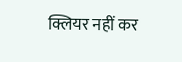क्लियर नहीं कर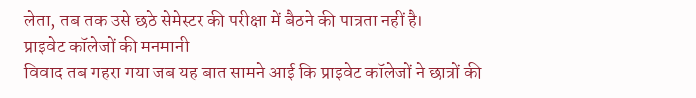लेता, तब तक उसे छठे सेमेस्टर की परीक्षा में बैठने की पात्रता नहीं है।
प्राइवेट कॉलेजों की मनमानी
विवाद तब गहरा गया जब यह बात सामने आई कि प्राइवेट कॉलेजों ने छात्रों की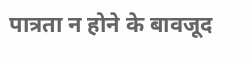पात्रता न होने के बावजूद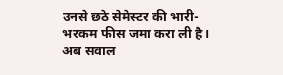उनसे छठे सेमेस्टर की भारी-भरकम फीस जमा करा ली है। अब सवाल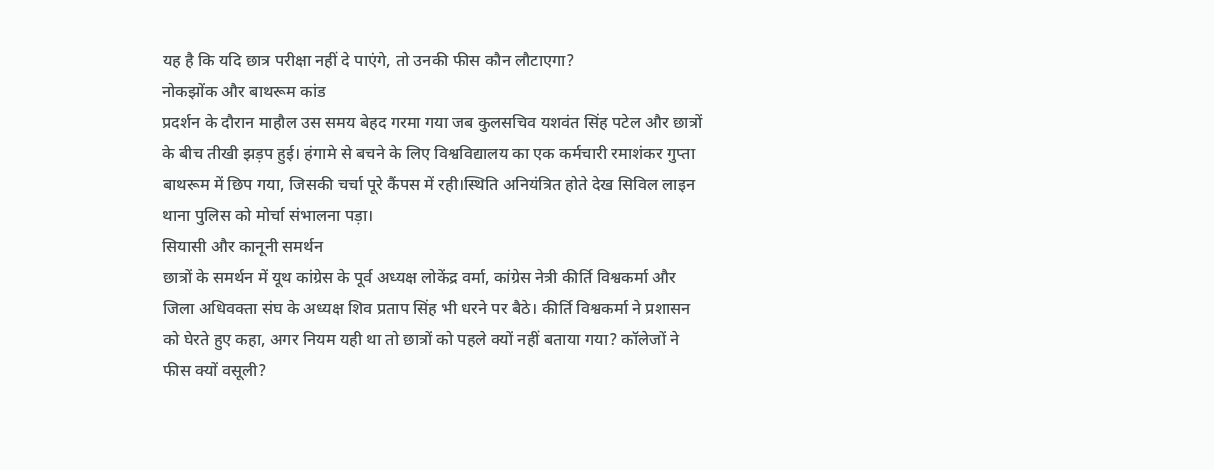यह है कि यदि छात्र परीक्षा नहीं दे पाएंगे, तो उनकी फीस कौन लौटाएगा?
नोकझोंक और बाथरूम कांड
प्रदर्शन के दौरान माहौल उस समय बेहद गरमा गया जब कुलसचिव यशवंत सिंह पटेल और छात्रों के बीच तीखी झड़प हुई। हंगामे से बचने के लिए विश्वविद्यालय का एक कर्मचारी रमाशंकर गुप्ता बाथरूम में छिप गया, जिसकी चर्चा पूरे कैंपस में रही।स्थिति अनियंत्रित होते देख सिविल लाइन थाना पुलिस को मोर्चा संभालना पड़ा।
सियासी और कानूनी समर्थन
छात्रों के समर्थन में यूथ कांग्रेस के पूर्व अध्यक्ष लोकेंद्र वर्मा, कांग्रेस नेत्री कीर्ति विश्वकर्मा और जिला अधिवक्ता संघ के अध्यक्ष शिव प्रताप सिंह भी धरने पर बैठे। कीर्ति विश्वकर्मा ने प्रशासन को घेरते हुए कहा, अगर नियम यही था तो छात्रों को पहले क्यों नहीं बताया गया? कॉलेजों ने फीस क्यों वसूली?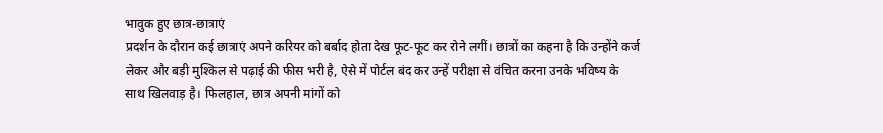भावुक हुए छात्र-छात्राएं
प्रदर्शन के दौरान कई छात्राएं अपने करियर को बर्बाद होता देख फूट-फूट कर रोने लगीं। छात्रों का कहना है कि उन्होंने कर्ज लेकर और बड़ी मुश्किल से पढ़ाई की फीस भरी है, ऐसे में पोर्टल बंद कर उन्हें परीक्षा से वंचित करना उनके भविष्य के साथ खिलवाड़ है। फिलहाल, छात्र अपनी मांगों को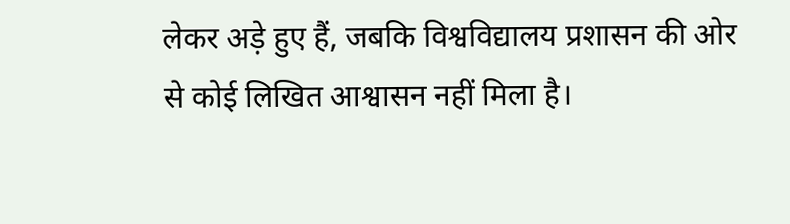लेकर अड़े हुए हैं, जबकि विश्वविद्यालय प्रशासन की ओर से कोई लिखित आश्वासन नहीं मिला है।